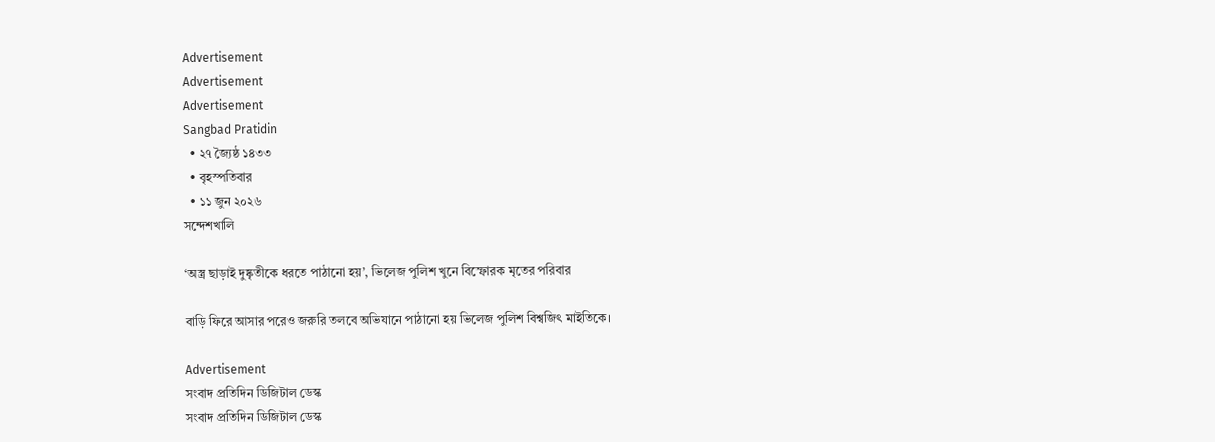Advertisement
Advertisement
Advertisement
Sangbad Pratidin
  • ২৭ জ্যৈষ্ঠ ১৪৩৩
  • বৃহস্পতিবার
  • ১১ জুন ২০২৬
সন্দেশখালি

‘অস্ত্র ছাড়াই দুষ্কৃতীকে ধরতে পাঠানো হয়’, ভিলেজ পুলিশ খুনে বিস্ফোরক মৃতের পরিবার

বাড়ি ফিরে আসার পরেও জরুরি তলবে অভিযানে পাঠানো হয় ভিলেজ পুলিশ বিশ্বজিৎ মাইতিকে।

Advertisement
সংবাদ প্রতিদিন ডিজিটাল ডেস্ক
সংবাদ প্রতিদিন ডিজিটাল ডেস্ক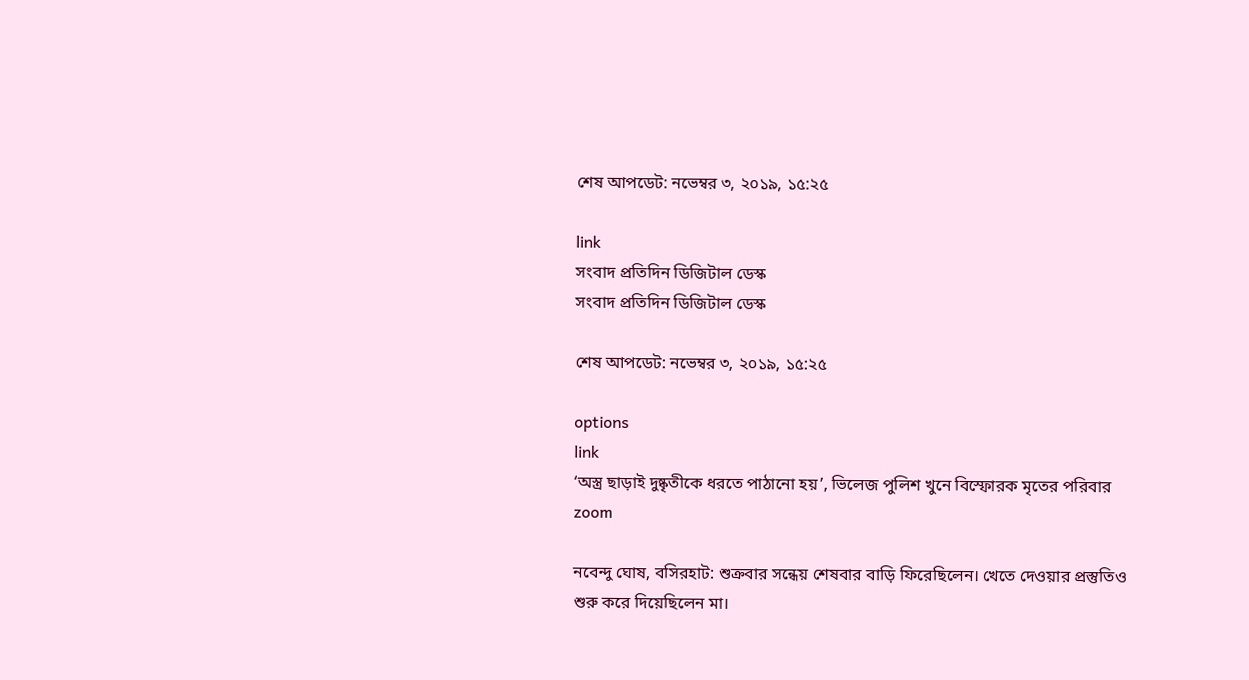শেষ আপডেট: নভেম্বর ৩, ২০১৯, ১৫:২৫

link
সংবাদ প্রতিদিন ডিজিটাল ডেস্ক
সংবাদ প্রতিদিন ডিজিটাল ডেস্ক

শেষ আপডেট: নভেম্বর ৩, ২০১৯, ১৫:২৫

options
link
‘অস্ত্র ছাড়াই দুষ্কৃতীকে ধরতে পাঠানো হয়’, ভিলেজ পুলিশ খুনে বিস্ফোরক মৃতের পরিবার zoom

নবেন্দু ঘোষ, বসিরহাট: শুক্রবার সন্ধেয় শেষবার বাড়ি ফিরেছিলেন। খেতে দেওয়ার প্রস্তুতিও শুরু করে দিয়েছিলেন মা।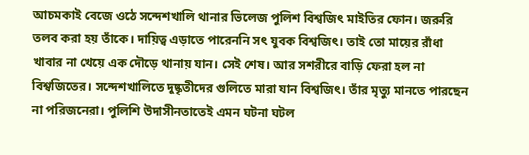আচমকাই বেজে ওঠে সন্দেশখালি থানার ভিলেজ পুলিশ বিশ্বজিৎ মাইতির ফোন। জরুরি তলব করা হয় তাঁকে। দায়িত্ব এড়াতে পারেননি সৎ যুবক বিশ্বজিৎ। তাই তো মায়ের রাঁধা খাবার না খেয়ে এক দৌড়ে থানায় যান। সেই শেষ। আর সশরীরে বাড়ি ফেরা হল না বিশ্বজিতের। সন্দেশখালিতে দুষ্কৃতীদের গুলিতে মারা যান বিশ্বজিৎ। তাঁর মৃত্যু মানতে পারছেন না পরিজনেরা। পুলিশি উদাসীনতাতেই এমন ঘটনা ঘটল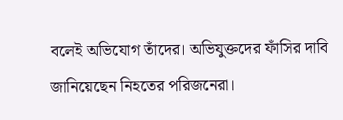বলেই অভিযোগ তাঁদের। অভিযুক্তদের ফাঁসির দাবি জানিয়েছেন নিহতের পরিজনেরা।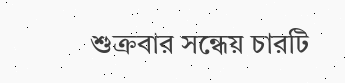শুক্রবার সন্ধেয় চারটি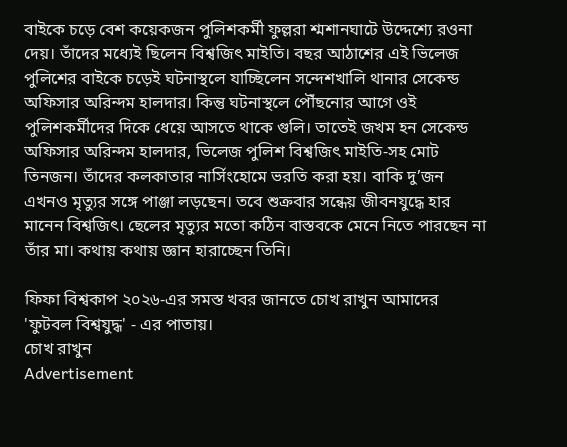বাইকে চড়ে বেশ কয়েকজন পুলিশকর্মী ফুল্লরা শ্মশানঘাটে উদ্দেশ্যে রওনা দেয়। তাঁদের মধ্যেই ছিলেন বিশ্বজিৎ মাইতি। বছর আঠাশের এই ভিলেজ পুলিশের বাইকে চড়েই ঘটনাস্থলে যাচ্ছিলেন সন্দেশখালি থানার সেকেন্ড অফিসার অরিন্দম হালদার। কিন্তু ঘটনাস্থলে পৌঁছনোর আগে ওই পুলিশকর্মীদের দিকে ধেয়ে আসতে থাকে গুলি। তাতেই জখম হন সেকেন্ড অফিসার অরিন্দম হালদার, ভিলেজ পুলিশ বিশ্বজিৎ মাইতি-সহ মোট তিনজন। তাঁদের কলকাতার নার্সিংহোমে ভরতি করা হয়। বাকি দু’জন এখনও মৃত্যুর সঙ্গে পাঞ্জা লড়ছেন। তবে শুক্রবার সন্ধেয় জীবনযুদ্ধে হার মানেন বিশ্বজিৎ। ছেলের মৃত্যুর মতো কঠিন বাস্তবকে মেনে নিতে পারছেন না তাঁর মা। কথায় কথায় জ্ঞান হারাচ্ছেন তিনি।

ফিফা বিশ্বকাপ ২০২৬-এর সমস্ত খবর জানতে চোখ রাখুন আমাদের 'ফুটবল বিশ্বযুদ্ধ' - এর পাতায়।
চোখ রাখুন
Advertisement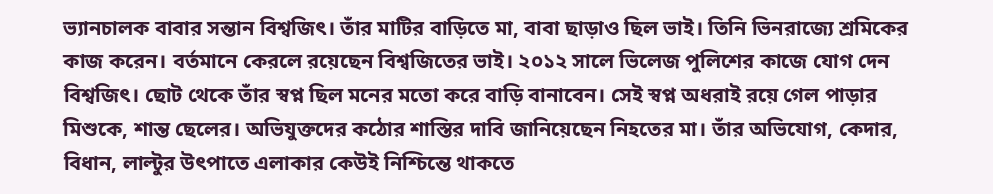ভ্যানচালক বাবার সন্তান বিশ্বজিৎ। তাঁর মাটির বাড়িতে মা, বাবা ছাড়াও ছিল ভাই। তিনি ভিনরাজ্যে শ্রমিকের কাজ করেন। বর্তমানে কেরলে রয়েছেন বিশ্বজিতের ভাই। ২০১২ সালে ভিলেজ পুলিশের কাজে যোগ দেন বিশ্বজিৎ। ছোট থেকে তাঁর স্বপ্ন ছিল মনের মতো করে বাড়ি বানাবেন। সেই স্বপ্ন অধরাই রয়ে গেল পাড়ার মিশুকে, শান্ত ছেলের। অভিযুক্তদের কঠোর শাস্তির দাবি জানিয়েছেন নিহতের মা। তাঁর অভিযোগ, কেদার, বিধান, লাল্টুর উৎপাতে এলাকার কেউই নিশ্চিন্তে থাকতে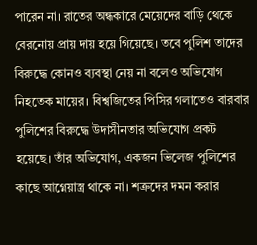পারেন না। রাতের অন্ধকারে মেয়েদের বাড়ি থেকে বেরনোয় প্রায় দায় হয়ে গিয়েছে। তবে পুলিশ তাদের বিরুদ্ধে কোনও ব্যবস্থা নেয় না বলেও অভিযোগ নিহতেক মায়ের। বিশ্বজিতের পিসির গলাতেও বারবার পুলিশের বিরুদ্ধে উদাসীনতার অভিযোগ প্রকট হয়েছে। তাঁর অভিযোগ, একজন ভিলেজ পুলিশের কাছে আগ্নেয়াস্ত্র থাকে না। শত্রুদের দমন করার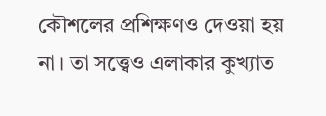কৌশলের প্রশিক্ষণও দেওয়া হয় না। তা সত্ত্বেও এলাকার কুখ্যাত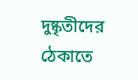দুষ্কৃতীদের ঠেকাতে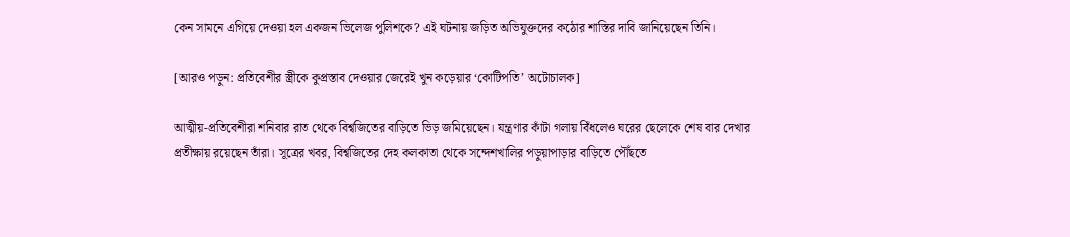কেন সামনে এগিয়ে দেওয়া হল একজন ভিলেজ পুলিশকে? এই ঘটনায় জড়িত অভিযুক্তদের কঠোর শাস্তির দাবি জানিয়েছেন তিনি।

[আরও পড়ুন: প্রতিবেশীর স্ত্রীকে কুপ্রস্তাব দেওয়ার জেরেই খুন কড়েয়ার ‘কোটিপতি’ অটোচালক]

আত্মীয়-প্রতিবেশীরা শনিবার রাত থেকে বিশ্বজিতের বাড়িতে ভিড় জমিয়েছেন। যন্ত্রণার কাঁটা গলায় বিঁধলেও ঘরের ছেলেকে শেষ বার দেখার প্রতীক্ষায় রয়েছেন তাঁরা। সূত্রের খবর, বিশ্বজিতের দেহ কলকাতা থেকে সন্দেশখালির পড়ুয়াপাড়ার বাড়িতে পৌঁছতে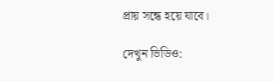প্রায় সন্ধে হয়ে যাবে।

দেখুন ভিডিও: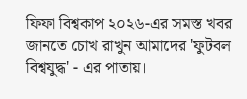ফিফা বিশ্বকাপ ২০২৬-এর সমস্ত খবর জানতে চোখ রাখুন আমাদের 'ফুটবল বিশ্বযুদ্ধ' - এর পাতায়।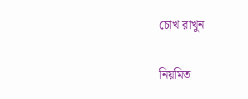চোখ রাখুন

নিয়মিত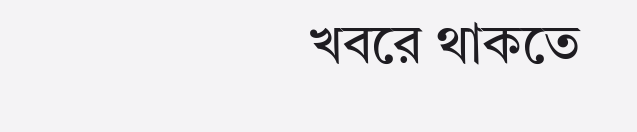খবরে থাকতে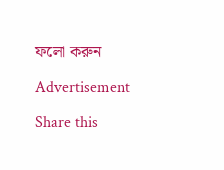ফলো করুন

Advertisement

Share this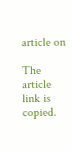article on

The article link is copied.